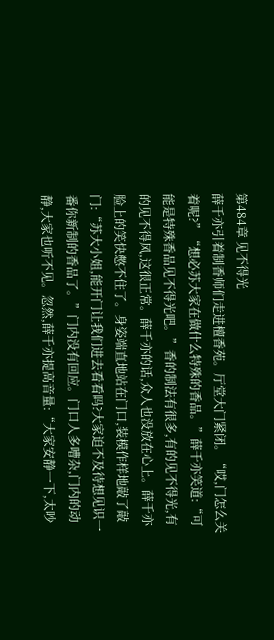第484章 见不得光
薛千亦引着制香师们走进檀香苑。厅堂大门紧闭。“哎,门怎么关着呢?”“想必苏大家在做什么特殊的香品。”薛千亦笑道:“可能是特殊香品见不得光吧。”香的制法有很多,有的见不得光,有的见不得风,这很正常。薛千亦的话,众人也没放在心上。薛千亦脸上的笑快憋不住了。身姿端直地站在门口,装模作样地敲了敲门:“苏大小姐,能开门让我们进去看看吗?大家迫不及待想见识一番你新制的香品了。”门内没有回应。门口人多嘈杂,门内的动静,大家也听不见。忽然,薛千亦提高音量:“大家安静一下,太吵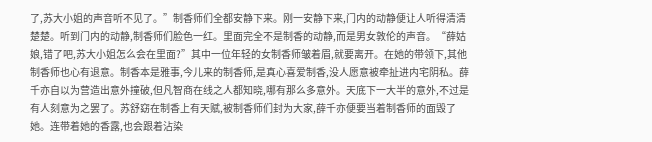了,苏大小姐的声音听不见了。”制香师们全都安静下来。刚一安静下来,门内的动静便让人听得清清楚楚。听到门内的动静,制香师们脸色一红。里面完全不是制香的动静,而是男女敦伦的声音。“薛姑娘,错了吧,苏大小姐怎么会在里面?”其中一位年轻的女制香师皱着眉,就要离开。在她的带领下,其他制香师也心有退意。制香本是雅事,今儿来的制香师,是真心喜爱制香,没人愿意被牵扯进内宅阴私。薛千亦自以为营造出意外撞破,但凡智商在线之人都知晓,哪有那么多意外。天底下一大半的意外,不过是有人刻意为之罢了。苏舒窈在制香上有天赋,被制香师们封为大家,薛千亦便要当着制香师的面毁了她。连带着她的香露,也会跟着沾染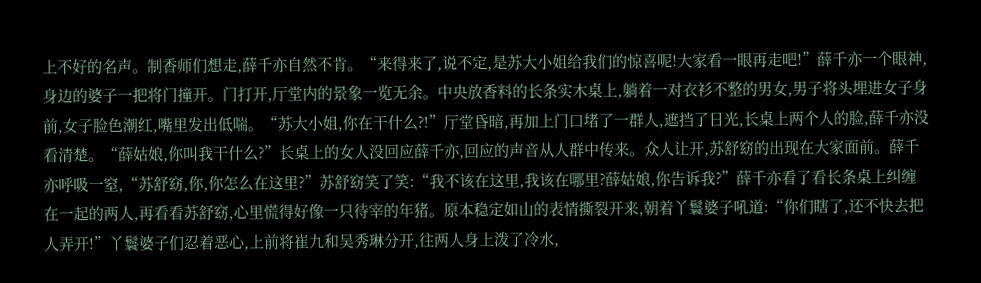上不好的名声。制香师们想走,薛千亦自然不肯。“来得来了,说不定,是苏大小姐给我们的惊喜呢!大家看一眼再走吧!”薛千亦一个眼神,身边的婆子一把将门撞开。门打开,厅堂内的景象一览无余。中央放香料的长条实木桌上,躺着一对衣衫不整的男女,男子将头埋进女子身前,女子脸色潮红,嘴里发出低喘。“苏大小姐,你在干什么?!”厅堂昏暗,再加上门口堵了一群人,遮挡了日光,长桌上两个人的脸,薛千亦没看清楚。“薛姑娘,你叫我干什么?”长桌上的女人没回应薛千亦,回应的声音从人群中传来。众人让开,苏舒窈的出现在大家面前。薛千亦呼吸一窒,“苏舒窈,你,你怎么在这里?”苏舒窈笑了笑:“我不该在这里,我该在哪里?薛姑娘,你告诉我?”薛千亦看了看长条桌上纠缠在一起的两人,再看看苏舒窈,心里慌得好像一只待宰的年猪。原本稳定如山的表情撕裂开来,朝着丫鬟婆子吼道:“你们瞎了,还不快去把人弄开!”丫鬟婆子们忍着恶心,上前将崔九和吴秀琳分开,往两人身上泼了冷水,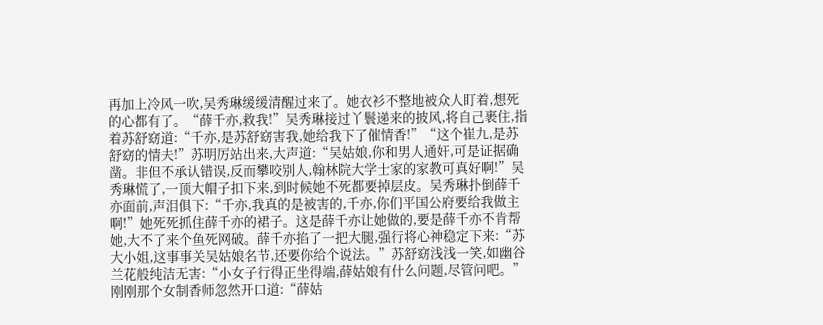再加上冷风一吹,吴秀琳缓缓清醒过来了。她衣衫不整地被众人盯着,想死的心都有了。“薛千亦,救我!”吴秀琳接过丫鬟递来的披风,将自己裹住,指着苏舒窈道:“千亦,是苏舒窈害我,她给我下了催情香!”“这个崔九,是苏舒窈的情夫!”苏明厉站出来,大声道:“吴姑娘,你和男人通奸,可是证据确凿。非但不承认错误,反而攀咬别人,翰林院大学士家的家教可真好啊!”吴秀琳慌了,一顶大帽子扣下来,到时候她不死都要掉层皮。吴秀琳扑倒薛千亦面前,声泪俱下:“千亦,我真的是被害的,千亦,你们平国公府要给我做主啊!”她死死抓住薛千亦的裙子。这是薛千亦让她做的,要是薛千亦不肯帮她,大不了来个鱼死网破。薛千亦掐了一把大腿,强行将心神稳定下来:“苏大小姐,这事事关吴姑娘名节,还要你给个说法。”苏舒窈浅浅一笑,如幽谷兰花般纯洁无害:“小女子行得正坐得端,薛姑娘有什么问题,尽管问吧。”刚刚那个女制香师忽然开口道:“薛姑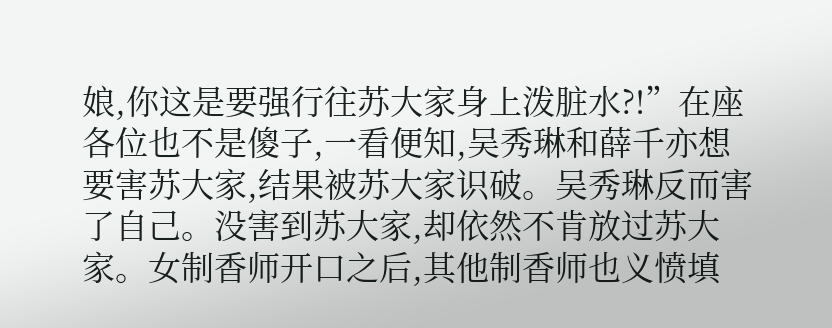娘,你这是要强行往苏大家身上泼脏水?!”在座各位也不是傻子,一看便知,吴秀琳和薛千亦想要害苏大家,结果被苏大家识破。吴秀琳反而害了自己。没害到苏大家,却依然不肯放过苏大家。女制香师开口之后,其他制香师也义愤填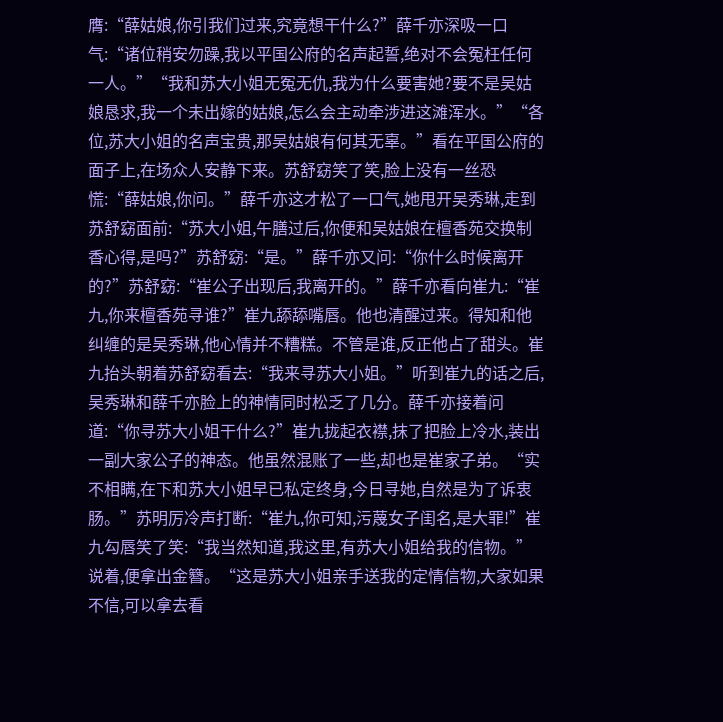膺:“薛姑娘,你引我们过来,究竟想干什么?”薛千亦深吸一口气:“诸位稍安勿躁,我以平国公府的名声起誓,绝对不会冤枉任何一人。”“我和苏大小姐无冤无仇,我为什么要害她?要不是吴姑娘恳求,我一个未出嫁的姑娘,怎么会主动牵涉进这滩浑水。”“各位,苏大小姐的名声宝贵,那吴姑娘有何其无辜。”看在平国公府的面子上,在场众人安静下来。苏舒窈笑了笑,脸上没有一丝恐慌:“薛姑娘,你问。”薛千亦这才松了一口气,她甩开吴秀琳,走到苏舒窈面前:“苏大小姐,午膳过后,你便和吴姑娘在檀香苑交换制香心得,是吗?”苏舒窈:“是。”薛千亦又问:“你什么时候离开的?”苏舒窈:“崔公子出现后,我离开的。”薛千亦看向崔九:“崔九,你来檀香苑寻谁?”崔九舔舔嘴唇。他也清醒过来。得知和他纠缠的是吴秀琳,他心情并不糟糕。不管是谁,反正他占了甜头。崔九抬头朝着苏舒窈看去:“我来寻苏大小姐。”听到崔九的话之后,吴秀琳和薛千亦脸上的神情同时松乏了几分。薛千亦接着问道:“你寻苏大小姐干什么?”崔九拢起衣襟,抹了把脸上冷水,装出一副大家公子的神态。他虽然混账了一些,却也是崔家子弟。“实不相瞒,在下和苏大小姐早已私定终身,今日寻她,自然是为了诉衷肠。”苏明厉冷声打断:“崔九,你可知,污蔑女子闺名,是大罪!”崔九勾唇笑了笑:“我当然知道,我这里,有苏大小姐给我的信物。”说着,便拿出金簪。“这是苏大小姐亲手送我的定情信物,大家如果不信,可以拿去看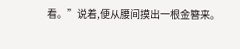看。”说着,便从腰间摸出一根金簪来。